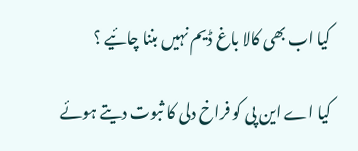کیا اب بھی کالا باغ ڈیم نہیں بننا چائیے ؟

کیا اے این پی کو فراخ دلی کا ثبوت دیتے ہوئے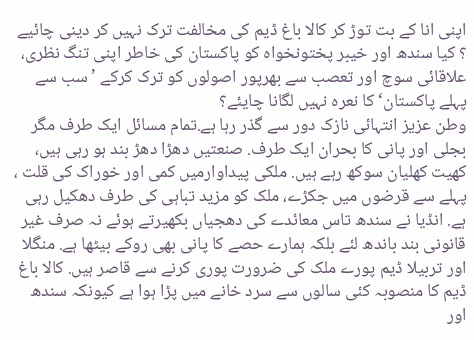اپنی انا کے بت توڑ کر کالا باغ ڈیم کی مخالفت ترک نہیں کر دینی چائیے ؟ کیا سندھ اور خیبر پختونخواہ کو پاکستان کی خاطر اپنی تنگ نظری، علاقائی سوچ اور تعصب سے بھرپور اصولوں کو ترک کرکے ’سب سے پہلے پاکستان‘ کا نعرہ نہیں لگانا چایئے؟
وطن عزیز انتہائی نازک دور سے گذر رہا ہے.تمام مسائل ایک طرف مگر بجلی اور پانی کا بحران ایک طرف. صنعتیں دھڑا دھڑ بند ہو رہی ہیں، کھیت کھلیان سوکھ رہے ہیں. ملکی پیداوارمیں کمی اور خوراک کی قلت ، پہلے سے قرضوں میں جکڑے، ملک کو مزید تباہی کی طرف دھکیل رہی ہے. انڈیا نے سندھ تاس معائدے کی دھجیاں بکھیرتے ہوئے نہ صرف غیر قانونی بند باندھ لئے بلکہ ہمارے حصے کا پانی بھی روکے بیٹھا ہے. منگلا اور تربیلا ڈیم پورے ملک کی ضرورت پوری کرنے سے قاصر ہیں. کالا باغ ڈیم کا منصوبہ کئی سالوں سے سرد خانے میں پڑا ہوا ہے کیونکہ سندھ اور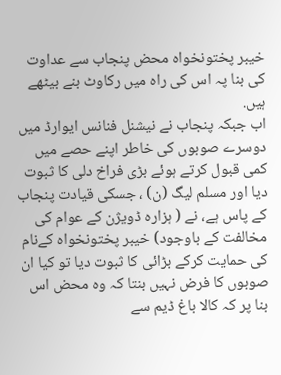خیبر پختونخواہ محض پنجاب سے عداوت کی بنا پہ اس کی راہ میں رکاوٹ بنے بیٹھے ہیں.
اب جبکہ پنجاب نے نیشنل فنانس ایوارڈ میں دوسرے صوبوں کی خاطر اپنے حصے میں کمی قبول کرتے ہوئے بڑی فراخ دلی کا ثبوت دیا اور مسلم لیگ (ن) ، جسکی قیادت پنجاب کے پاس ہے، نے ( ہزارہ ڈویژن کے عوام کی مخالفت کے باوجود) خیبر پختونخواہ کےنام کی حمایت کرکے بڑائی کا ثبوت دیا تو کیا ان صوبوں کا فرض نہیں بنتا کہ وہ محض اس بنا پر کہ کالا باغ ڈیم سے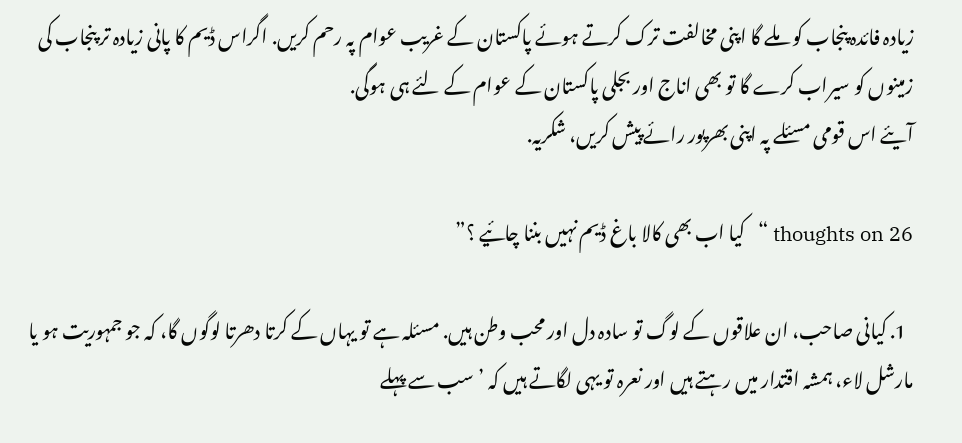زیادہ فائدہ پنجاب کو ملے گا اپنی مخالفت ترک کرتے ہوئے پاکستان کے غریب عوام پہ رحم کریں. اگراس ڈیم کا پانی زیادہ تر پنجاب کی زمینوں کو سیراب کرے گا تو بھی اناج اور بجلی پاکستان کے عوام کے لئے ہی ہوگی.
آیئے اس قومی مسئلے پہ اپنی بھرپور رائے پیش کریں، شکریہ.

26 thoughts on “کیا اب بھی کالا باغ ڈیم نہیں بننا چائیے ؟”

  1. کیانی صاحب، ان علاقوں کے لوگ تو سادہ دل اور محب وطن ہیں. مسئلہ ہے تو یہاں کے کرتا دھرتا لوگوں گا، کہ جو جمہوریت ہو یا مارشل لاء، ہمشہ اقتدار میں رہتے ہیں اور نعرہ تو یہی لگاتے ہیں کہ ’سب سے پہلے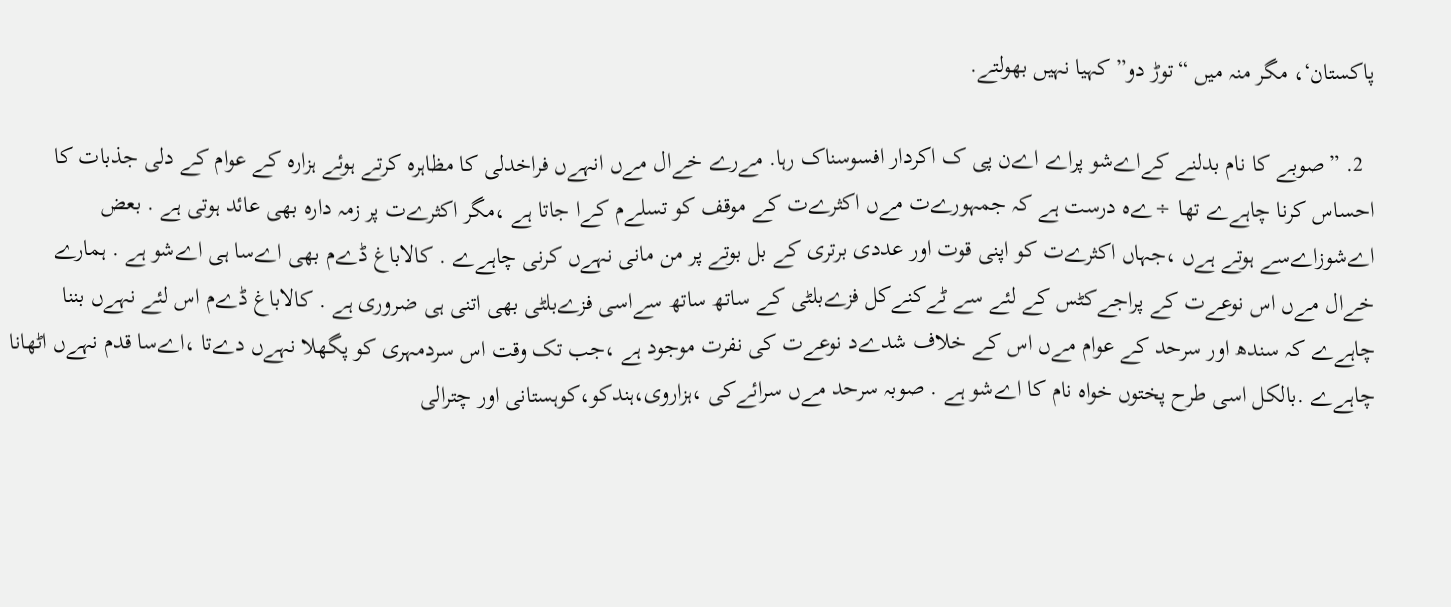پاکستان‘، مگر منہ میں “توڑ دو” کہیا نہیں بھولتے.

  2. ”صوبے کا نام بدلنے کےاےشو پراے اےن پی ک اکردار افسوسناک رہا. مےرے خےال مےں انہےں فراخدلی کا مظاہرہ کرتے ہوئے ہزارہ کے عوام کے دلی جذبات کا احساس کرنا چاہےے تھا ÷ےہ درست ہے کہ جمہورےت مےں اکثرےت کے موقف کو تسلےم کےا جاتا ہے ،مگر اکثرےت پر زمہ دارہ بھی عائد ہوتی ہے . بعض اےشوزاےسے ہوتے ہےں ،جہاں اکثرےت کو اپنی قوت اور عددی برتری کے بل بوتے پر من مانی نہےں کرنی چاہےے . کالاباغ ڈےم بھی اےسا ہی اےشو ہے . ہمارے خےال مےں اس نوعےت کے پراجےکٹس کے لئے سے ٹےکنےکل فزےبلٹی کے ساتھ ساتھ سےاسی فزےبلٹی بھی اتنی ہی ضروری ہے . کالاباغ ڈےم اس لئے نہےں بننا چاہےے کہ سندھ اور سرحد کے عوام مےں اس کے خلاف شدےد نوعےت کی نفرت موجود ہے ،جب تک وقت اس سردمہری کو پگھلا نہےں دےتا ،اےسا قدم نہےں اٹھانا چاہےے .بالکل اسی طرح پختوں خواہ نام کا اےشو ہے . صوبہ سرحد مےں سرائےکی ،ہزاروی،ہندکو،کوہستانی اور چترالی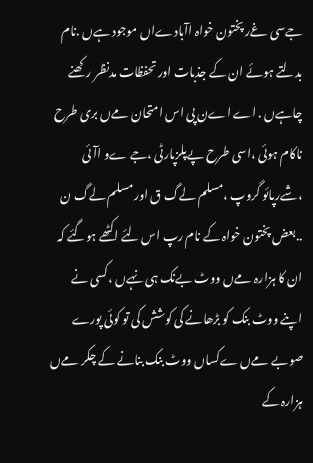جےسی غےر پختون خواہ اآبادےاں موجود ہےں .نام بدلتے ہوئے ان کے جذبات اور تحفظات مدنظر رکھنے چاہےں . اے اےن پی اس امتحان مےں بری طرح ناکام ہوئی ،اسی طرح پےپلزپارٹی ،جے ےو اآئی ،شےرپائو گروپ ،مسلم لےگ ق اور مسلم لےگ ن ..بعض پختون خواہ کے نام رپ اس لئے اکٹھے ہوگئے کہ ان کا ہزارہ مےں ووٹ بےنک ہی نہےں ،کسی نے اپنے ووٹ بنک کو بڑھانے کی کوشش کی تو کوئی پورے صوبے مےں ےکساں ووٹ بنک بنانے کے چکر مےں ہزارہ کے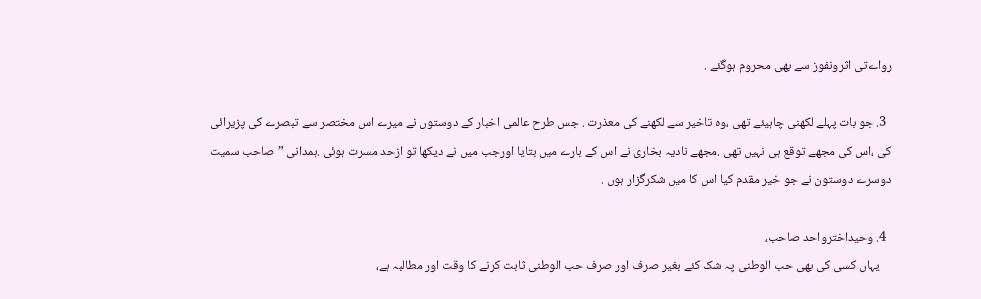رواےتی اثرونفوز سے بھی محروم ہوگئے .

  3. جو بات پہلے لکھنی چاہیئے تھی ،وہ تاخیر سے لکھنے کی معذرت . جس طرح عالمی اخبار کے دوستوں نے میرے اس مختصر سے تبصرے کی پزیرائی کی ،اس کی مجھے توقع ہی نہیں تھی .مجھے نادیہ بخاری نے اس کے بارے میں بتایا اورجب میں نے دیکھا تو ازحد مسرت ہوئی .ہمدانی ”صاحب سمیت دوسرے دوستون نے جو خیر مقدم کیا اس کا میں شکرگزار ہوں .

  4. وحیداخترواحد صاحب،
    یہاں کسی کی بھی حب الوطنی پہ شک کئے بغیر صرف اور صرف حب الوطنی ثابت کرنے کا وقت اور مطالبہ ہے،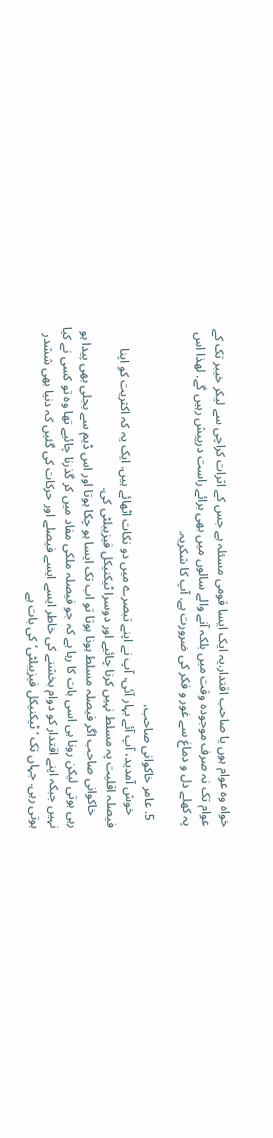خواہ وہ عوام ہوں یا صاحب اقتدار.یہ ایک ایسا قومی مسئلہ ہے جس کے اثرات کراچی سے لیکر خیبر تک کے عوام تک نہ صرف موجودہ وقت میں بلکہ آنے والے سالوں میں بھی برائے راست درپیش رہیں گے. لھذا اس پہ کھلے دل و دماغ سے غور و فکر کی ضرورت ہے. آپ کا شکریہ.

  5. عامر خاکوانی صاحب،
    خوش آمدید، آپ آئے بہار آئی، آپ نے اپنے تبصرے میں دو نکات اٹھائے ہیں. ایک یہ کہ اکثریت کو اپنا فیصلہ اقلیت پہ مسلط نہیں کرنا چائیے اور دوسرا ٹیکنیکل فیزیبلٹی کی.
    خاکوانی صاحب اگر فیصلہ مسلط ہونا ہوتا تو اب تک ایسا ہو چکا ہوتا اور اس ڈیم سے بجلی بھی پیدا ہو رہی ہوتی لیکن رونا ہی اسی بات کا رہا ہے کہ جو فیصلہ ملکی مفاد میں کر گذرنا چائیے تھا وہ تو کسی نے کیا نہیں جبکہ اپنے اقتدار کو دوام بخشنے کی خاطر ایسے ایسے فیصلے اور حرکات کی گئیں کہ دنیا بھی ششدر ہوتی رہی. جہاں تک ’ ٹیکنیکل فیزیبلٹی‘ کی بات ہے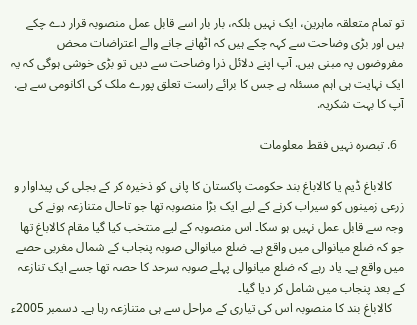تو تمام متعلقہ ماہرین، ایک نہیں بلکہ، بار بار اسے قابل عمل منصوبہ قرار دے چکے ہیں اور بڑی وضاحت سے کہہ چکے ہیں کہ اٹھانے جانے والے اعتراضات محض مفروضوں پہ مبنی ہیں. آپ اپنے دلائل ذرا وضاحت سے دیں تو بڑی خوشی ہوگی کہ یہ ایک نہایت ہی اہم مسئلہ ہے جس کا برائے راست تعلق پورے ملک کی اکانومی سے ہے. آپ کا بہت شکریہ.

  6. تبصرہ نہیں فقط معلومات

    کالاباغ ڈیم یا کالاباغ بند حکومت پاکستان کا پانی کو ذخیرہ کر کے بجلی کی پیداوار و زرعی زمینوں کو سیراب کرنے کے لیے ایک بڑا منصوبہ تھا جو تاحال متنازعہ ہونے کی وجہ سے قابل عمل نہیں ہو سکا۔ اس منصوبہ کے لیے منتخب کیا گیا مقام کالاباغ تھا جو کہ ضلع میانوالی میں واقع ہے۔ ضلع میانوالی صوبہ پنجاب کے شمال مغربی حصے میں واقع ہے۔ یاد رہے کہ ضلع میانوالی پہلے صوبہ سرحد کا حصہ تھا جسے ایک تنازعہ کے بعد پنجاب میں شامل کر دیا گیا۔
    کالاباغ بند کا منصوبہ اس کی تیاری کے مراحل سے ہی متنازعہ رہا ہے۔ دسمبر 2005ء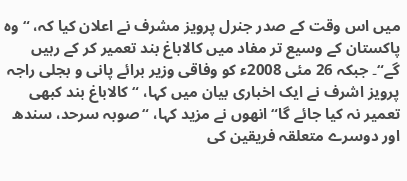میں اس وقت کے صدر جنرل پرویز مشرف نے اعلان کیا کہ، “وہ پاکستان کے وسیع تر مفاد میں کالاباغ بند تعمیر کر کے رہیں گے“۔ جبکہ 26 مئی 2008ء کو وفاقی وزیر برائے پانی و بجلی راجہ پرویز اشرف نے ایک اخباری بیان میں کہا، “کالاباغ بند کبھی تعمیر نہ کیا جائے گا“ انھوں نے مزید کہا، “صوبہ سرحد، سندھ اور دوسرے متعلقہ فریقین کی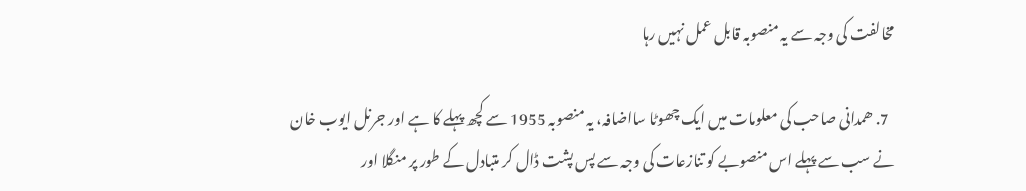مخالفت کی وجہ سے یہ منصوبہ قابل عمل نہیں رہا

  7. ھمدانی صاحب کی معلومات میں ایک چھوٹا سااضافہ، یہ منصوبہ 1955 سے کچھ پہلے کا ہے اور جرنل ایوب خان نے سب سے پہلے اس منصوبے کو تنازعات کی وجہ سے پس پشت ڈال کر متبادل کے طور پر منگلا اور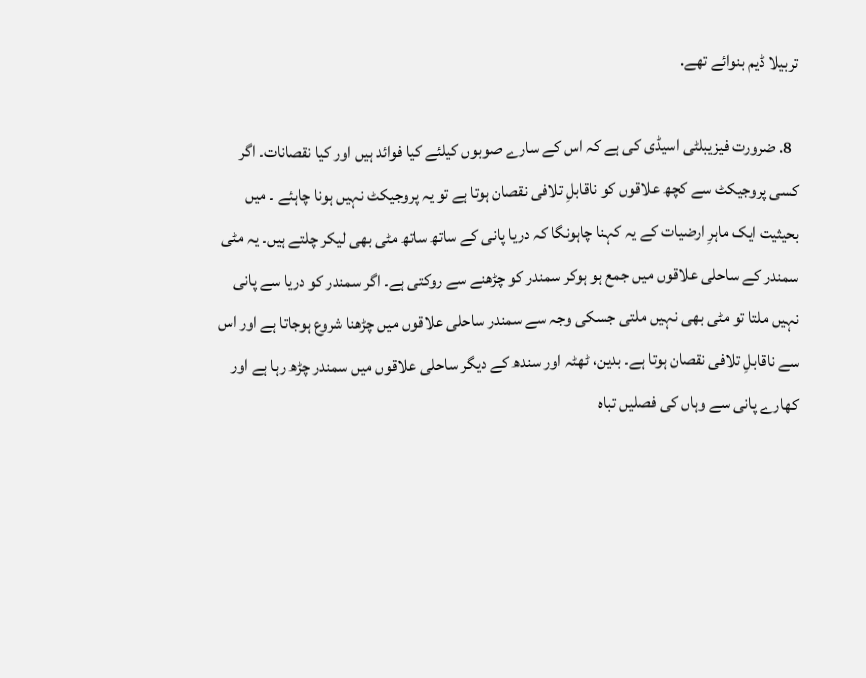تربیلا ڈیم بنوائے تھے.

  8. ضرورت فیزیبلٹی اسیڈی کی ہے کہ اس کے سارے صوبوں کیلئے کیا فوائد ہیں اور کیا نقصانات۔ اگر کسی پروجیکٹ سے کچھ علاقوں کو ناقابلِ تلافی نقصان ہوتا ہے تو یہ پروجیکٹ نہیں ہونا چاہئے ۔ میں بحیثیت ایک ماہرِ ارضیات کے یہ کہنا چاہونگا کہ دریا پانی کے ساتھ ساتھ مٹی بھی لیکر چلتے ہیں۔ یہ مٹی سمندر کے ساحلی علاقوں میں جمع ہو ہوکر سمندر کو چڑھنے سے روکتی ہے۔ اگر سمندر کو دریا سے پانی نہیں ملتا تو مٹی بھی نہیں ملتی جسکی وجہ سے سمندر ساحلی علاقوں میں چڑھنا شروع ہوجاتا ہے اور اس سے ناقابلِ تلافی نقصان ہوتا ہے۔ بدین، ٹھٹہ اور سندھ کے دیگر ساحلی علاقوں میں سمندر چڑھ رہا ہے اور کھارے پانی سے وہاں کی فصلیں تباہ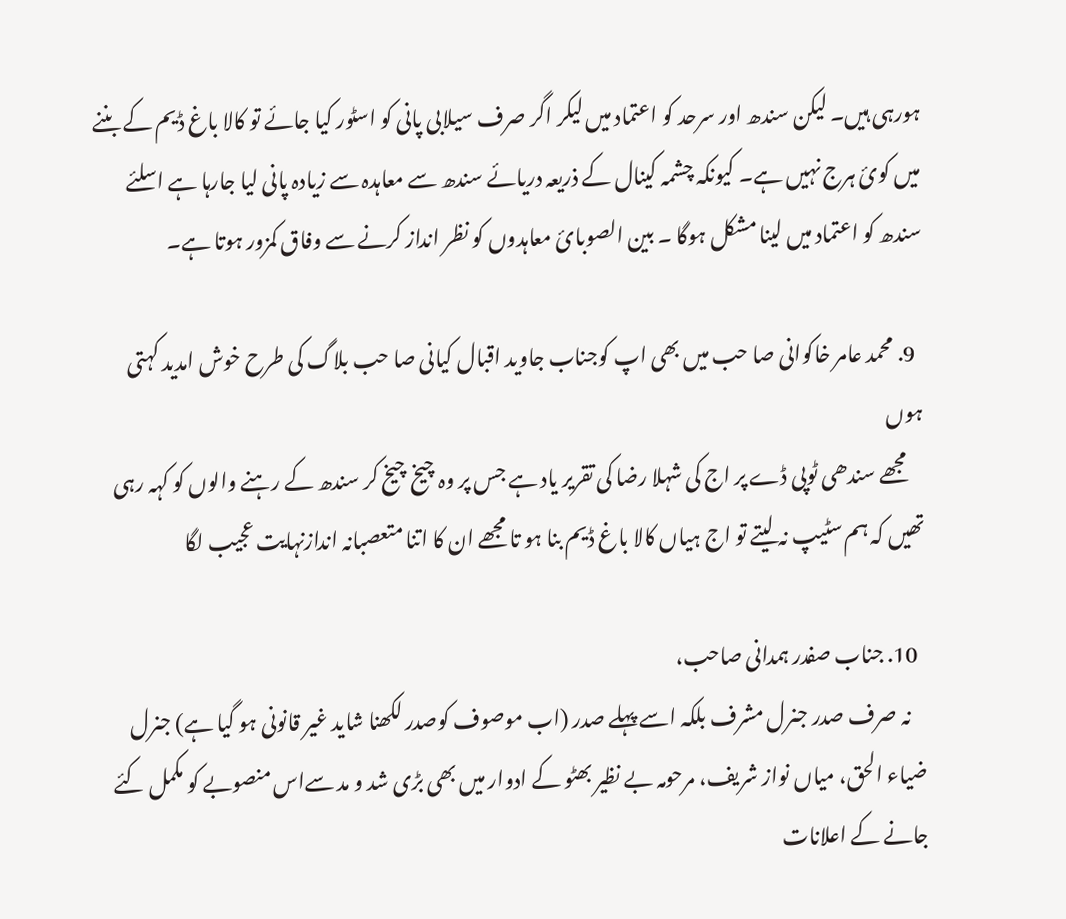ہورہی ہیں۔ لیکن سندھ اور سرحد کو اعتماد میں لیکر اگر صرف سیلابی پانی کو اسٹور کیا جائے تو کالا باغ ڈیم کے بننے میں کوئ ہرج نہیں ہے۔ کیونکہ چشمہ کینال کے ذریعہ دریائے سندھ سے معاہدہ سے زیادہ پانی لیا جارہا ہے اسلئے سندھ کو اعتماد میں لینا مشکل ہوگا ۔ بین الصوبائ معاہدوں کو نظر انداز کرنے سے وفاق کمزور ہوتا ہے۔

  9. محمد عامر خاکوانی صا حب میں بھی اپ کوجناب جاوید اقبال کیانی صا حب بلاگ کی طرح خوش امدید کہتی ہوں
    مجھے سندھی ٹوپی ڈے پر اج کی شہلا رضا کی تقریر یاد ہے جس پر وہ چیخ چیخ کر سندھ کے رہنے والوں کو کہہ رہی تھیں کہ ہم سٹیپ نہ لیتے تو اج ہیاں کالا باغ ڈیم بنا ہو تا مجھے ان کا اتنا متعصبانہ اندازنہایت عجیب لگا

  10. جناب صفدر ہمدانی صاحب،
    نہ صرف صدر جنرل مشرف بلکہ اسے پہلے صدر (اب موصوف کوصدر لکھنا شاید غیر قانونی ہو گیا ہے) جنرل ضیاء الحق، میاں نواز شریف، مرحومہ بے نظیر بھٹو کے ادوار میں بھی بڑی شد و مد سےاس منصوبے کو مکمل کئے جانے کے اعلانات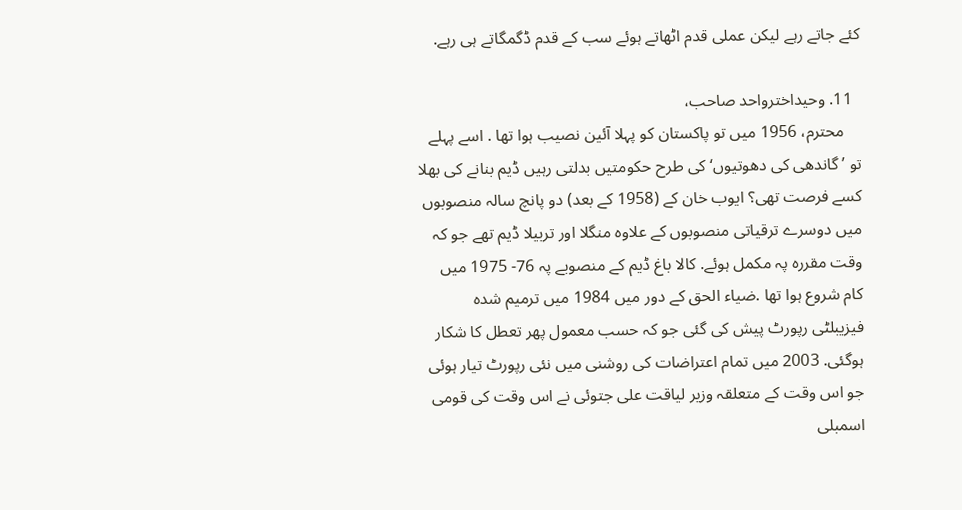کئے جاتے رہے لیکن عملی قدم اٹھاتے ہوئے سب کے قدم ڈگمگاتے ہی رہے.

  11. وحیداخترواحد صاحب،
    محترم، 1956 میں تو پاکستان کو پہلا آئین نصیب ہوا تھا . اسے پہلے تو ’گاندھی کی دھوتیوں‘ کی طرح حکومتیں بدلتی رہیں ڈیم بنانے کی بھلا کسے فرصت تھی؟ ایوب خان کے (1958 کے بعد) دو پانچ سالہ منصوبوں میں دوسرے ترقیاتی منصوبوں کے علاوہ منگلا اور تربیلا ڈیم تھے جو کہ وقت مقررہ پہ مکمل ہوئے. کالا باغ ڈیم کے منصوبے پہ 76- 1975 میں کام شروع ہوا تھا .ضیاء الحق کے دور میں 1984 میں ترمیم شدہ فیزیبلٹی رپورٹ پیش کی گئی جو کہ حسب معمول پھر تعطل کا شکار ہوگئی. 2003 میں تمام اعتراضات کی روشنی میں نئی رپورٹ تیار ہوئی جو اس وقت کے متعلقہ وزیر لیاقت علی جتوئی نے اس وقت کی قومی اسمبلی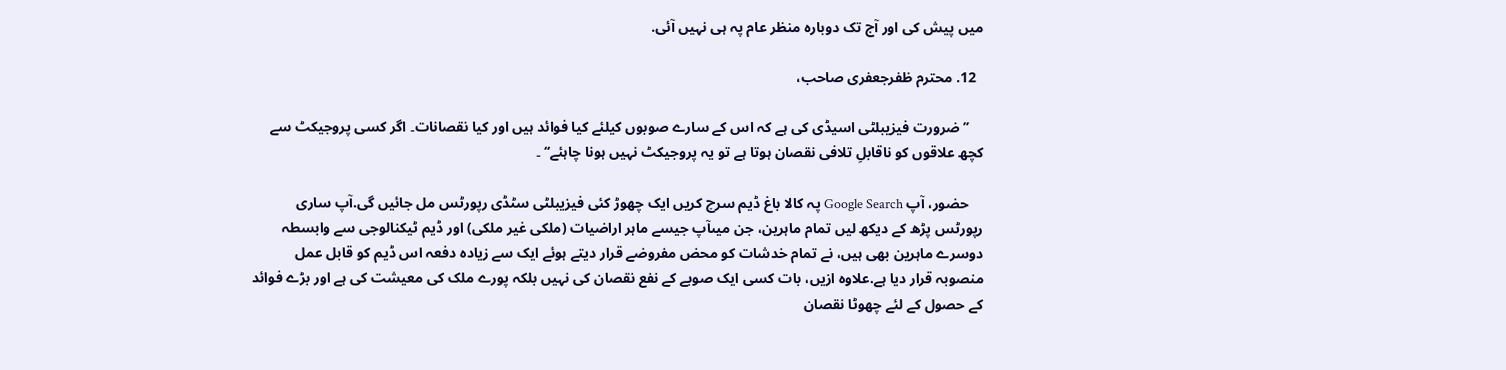میں پیش کی اور آج تک دوبارہ منظر عام پہ ہی نہیں آئی.

  12. محترم ظفرجعفری صاحب،

    ’’ضرورت فیزیبلٹی اسیڈی کی ہے کہ اس کے سارے صوبوں کیلئے کیا فوائد ہیں اور کیا نقصانات۔ اگر کسی پروجیکٹ سے کچھ علاقوں کو ناقابلِ تلافی نقصان ہوتا ہے تو یہ پروجیکٹ نہیں ہونا چاہئے‘‘ ۔

    حضور، آپ Google Search پہ کالا باغ ڈیم سرچ کریں ایک چھوڑ کئی فیزیبلٹی سٹڈی رپورٹس مل جائیں گی.آپ ساری رپورٹس پڑھ کے دیکھ لیں تمام ماہرین، جن میںآپ جیسے ماہر اراضیات (ملکی غیر ملکی) اور ڈیم ٹیکنالوجی سے وابسطہ دوسرے ماہرین بھی ہیں، نے تمام خدشات کو محض مفروضے قرار دیتے ہوئے ایک سے زیادہ دفعہ اس ڈیم کو قابل عمل منصوبہ قرار دیا ہے.علاوہ ازیں، بات کسی ایک صوبے کے نفع نقصان کی نہیں بلکہ پورے ملک کی معیشت کی ہے اور بڑے فوائد کے حصول کے لئے چھوٹا نقصان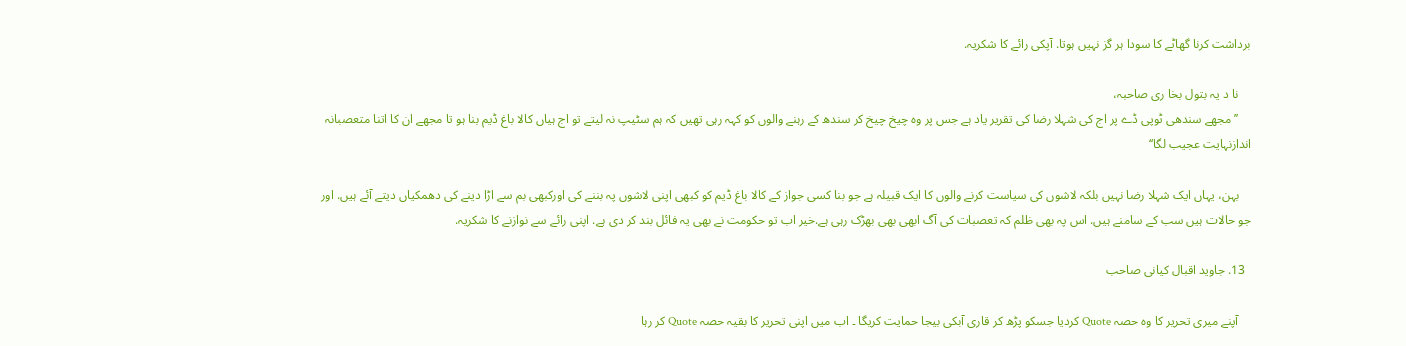برداشت کرنا گھاٹے کا سودا ہر گز نہیں ہوتا. آپکی رائے کا شکریہ.

    نا د یہ بتول بخا ری صاحبہ،
    ’’مجھے سندھی ٹوپی ڈے پر اج کی شہلا رضا کی تقریر یاد ہے جس پر وہ چیخ چیخ کر سندھ کے رہنے والوں کو کہہ رہی تھیں کہ ہم سٹیپ نہ لیتے تو اج ہیاں کالا باغ ڈیم بنا ہو تا مجھے ان کا اتنا متعصبانہ اندازنہایت عجیب لگا‘‘

    بہن، یہاں ایک شہلا رضا نہیں بلکہ لاشوں کی سیاست کرنے والوں کا ایک قبیلہ ہے جو بنا کسی جواز کے کالا باغ ڈیم کو کبھی اپنی لاشوں پہ بننے کی اورکبھی بم سے اڑا دینے کی دھمکیاں دیتے آئے ہیں. اور جو حالات ہیں سب کے سامنے ہیں. اس پہ بھی ظلم کہ تعصبات کی آگ ابھی بھی بھڑک رہی ہے.خیر اب تو حکومت نے بھی یہ فائل بند کر دی ہے. اپنی رائے سے نوازنے کا شکریہ.

  13. جاوید اقبال کیانی صاحب

    آپنے میری تحریر کا وہ حصہ Quote کردیا جسکو پڑھ کر قاری آبکی بیجا حمایت کریگا ۔ اب میں اپنی تحریر کا بقیہ حصہ Quote کر رہا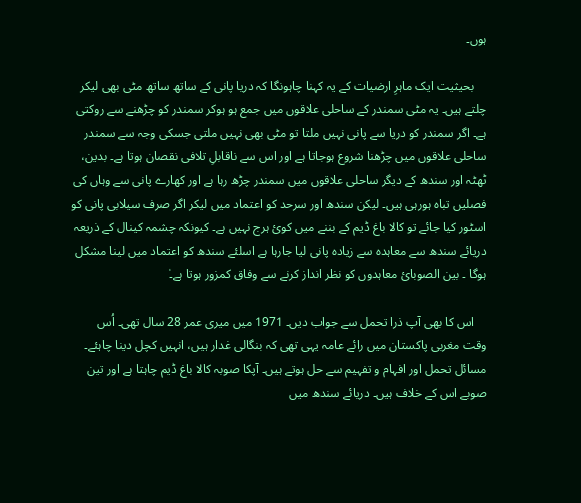ہوں۔

    بحیثیت ایک ماہرِ ارضیات کے یہ کہنا چاہونگا کہ دریا پانی کے ساتھ ساتھ مٹی بھی لیکر چلتے ہیں۔ یہ مٹی سمندر کے ساحلی علاقوں میں جمع ہو ہوکر سمندر کو چڑھنے سے روکتی ہے۔ اگر سمندر کو دریا سے پانی نہیں ملتا تو مٹی بھی نہیں ملتی جسکی وجہ سے سمندر ساحلی علاقوں میں چڑھنا شروع ہوجاتا ہے اور اس سے ناقابلِ تلافی نقصان ہوتا ہے۔ بدین، ٹھٹہ اور سندھ کے دیگر ساحلی علاقوں میں سمندر چڑھ رہا ہے اور کھارے پانی سے وہاں کی فصلیں تباہ ہورہی ہیں۔ لیکن سندھ اور سرحد کو اعتماد میں لیکر اگر صرف سیلابی پانی کو اسٹور کیا جائے تو کالا باغ ڈیم کے بننے میں کوئ ہرج نہیں ہے۔ کیونکہ چشمہ کینال کے ذریعہ دریائے سندھ سے معاہدہ سے زیادہ پانی لیا جارہا ہے اسلئے سندھ کو اعتماد میں لینا مشکل ہوگا ۔ بین الصوبائ معاہدوں کو نظر انداز کرنے سے وفاق کمزور ہوتا ہے۔ٰ

    اس کا بھی آپ ذرا تحمل سے جواب دیں۔ 1971 میں میری عمر 28 سال تھی۔ اُس وقت مغربی پاکستان میں رائے عامہ یہی تھی کہ بنگالی غدار ہیں، انہیں کچل دینا چاہئے۔ مسائل تحمل اور افہام و تفہیم سے حل ہوتے ہیں۔ آپکا صوبہ کالا باغ ڈیم چاہتا ہے اور تین صوبے اس کے خلاف ہیں۔ دریائے سندھ میں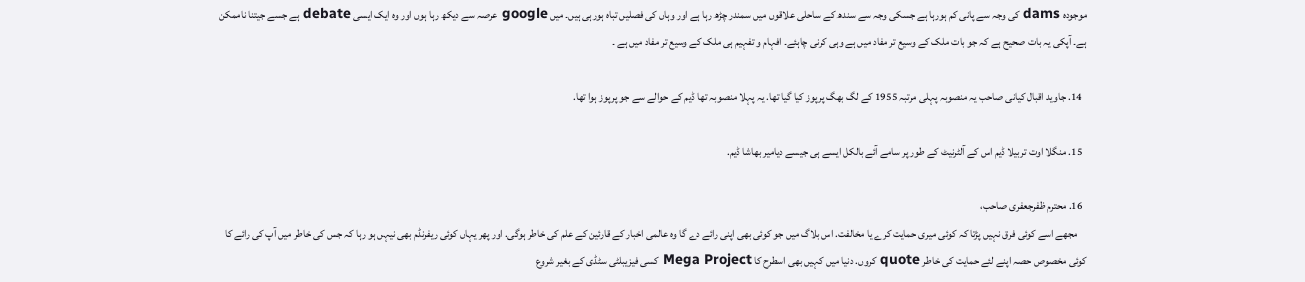موجودہ dams کی وجہ سے پانی کم ہورہا ہے جسکی وجہ سے سندھ کے ساحلی علاقوں میں سمندر چڑھ رہا ہے اور وہاں کی فصلیں تباہ ہورہی ہیں۔ میں google عرصہ سے دیکھ رہا ہوں اور وہ ایک ایسی debate ہے جسے جیتنا ناممکن ہے۔ آپکی یہ بات صحیح ہے کہ جو بات ملک کے وسیع تر مفاد میں ہے وہی کرنی چاہئے۔ افہام و تفہیم ہی ملک کے وسیع تر مفاد میں ہے ۔

  14. جاوید اقبال کیانی صاحب یہ منصوبہ پہلی مرتبہ 1955 کے لگ بھگ پرپوز کیا گیا تھا. یہ پہلا منصوبہ تھا ڈیم کے حوالے سے جو پرپوز ہوا تھا.

  15. منگلا اوت تربیلا ڈیم اس کے آلٹرنیٹ کے طور پر سامے آئے بالکل ایسے ہی جیسے دیامیر بھاشا ڈیم.

  16. محترم ظفرجعفری صاحب،
    مجھے اسے کوئی فرق نہیں پڑتا کہ کوئی میری حمایت کرے یا مخالفت. اس بلاگ میں جو کوئی بھی اپنی رائے دے گا وہ عالمی اخبار کے قارئین کے علم کی خاطر ہوگی. اور پھر یہاں کوئی ریفرنڈم بھی نیہں ہو رہا کہ جس کی خاطر میں آپ کی رائے کا کوئی مخصوص حصہ اپنے لئے حمایت کی خاطر quote کروں. دنیا میں کہیں بھی اسطرح کا Mega Project کسی فیزیبلٹی سٹڈی کے بغیر شروع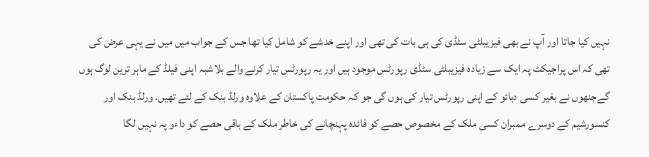نہیں کیا جاتا اور آپ نے بھی فیزیبلٹی سٹڈی کی ہی بات کی تھی اور اپنے خدشے کو شامل کیا تھا جس کے جواب میں میں نے یہی عرض کی تھی کہ اس پراجیکٹ پہ ایک سے زیادہ فیزیبلٹی سٹڈی رپورٹس موجود ہیں اور یہ رپورٹس تیار کرنے والے بلاشبہ اپنی فیلڈ کے ماہر ترین لوگ ہوں گےجنھوں نے بغیر کسی دبائو کے اپنی رپورٹس تیار کی ہوں گی جو کہ حکومت پاکستان کے علاوہ ورلڈ بنک کے لئے تھیں. ورلڈ بنک اور کنسورشیم کے دوسرے ممبران کسی ملک کے مخصوص حصے کو فائدہ پہنچانے کی خاطر ملک کے باقی حصے کو داءو پہ نہیں لگا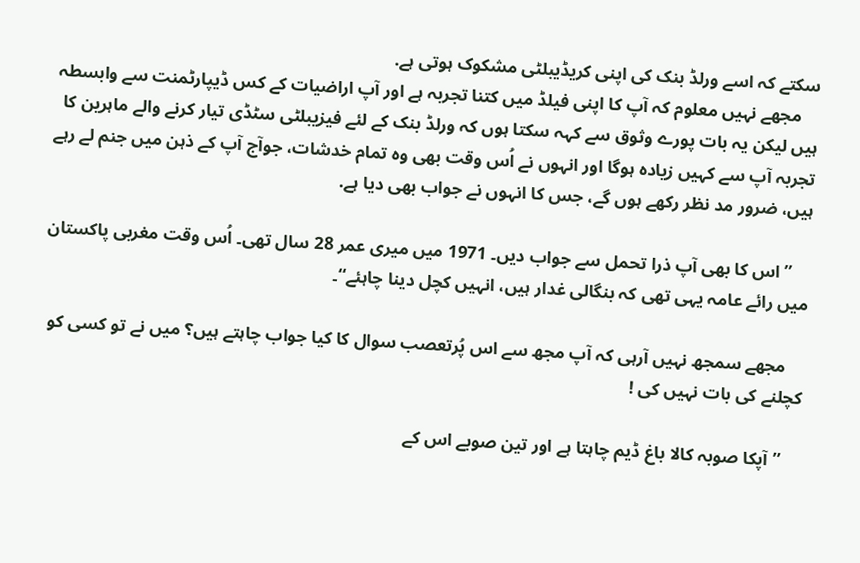سکتے کہ اسے ورلڈ بنک کی اپنی کریڈیبلٹی مشکوک ہوتی ہے.
    مجھے نہیں معلوم کہ آپ کا اپنی فیلڈ میں کتنا تجربہ ہے اور آپ اراضیات کے کس ڈیپارٹمنت سے وابسطہ ہیں لیکن یہ بات پورے وثوق سے کہہ سکتا ہوں کہ ورلڈ بنک کے لئے فیزیبلٹی سٹڈی تیار کرنے والے ماہرین کا تجربہ آپ سے کہیں زیادہ ہوگا اور انہوں نے اُس وقت بھی وہ تمام خدشات، جوآج آپ کے ذہن میں جنم لے رہے ہیں، ضرور مد نظر رکھے ہوں گے، جس کا انہوں نے جواب بھی دیا ہے.

    ’’اس کا بھی آپ ذرا تحمل سے جواب دیں۔ 1971 میں میری عمر 28 سال تھی۔ اُس وقت مغربی پاکستان میں رائے عامہ یہی تھی کہ بنگالی غدار ہیں، انہیں کچل دینا چاہئے‘‘۔

    مجھے سمجھ نہیں آرہی کہ آپ مجھ سے اس پُرتعصب سوال کا کیا جواب چاہتے ہیں؟ میں نے تو کسی کو کچلنے کی بات نہیں کی !

    ’’آپکا صوبہ کالا باغ ڈیم چاہتا ہے اور تین صوبے اس کے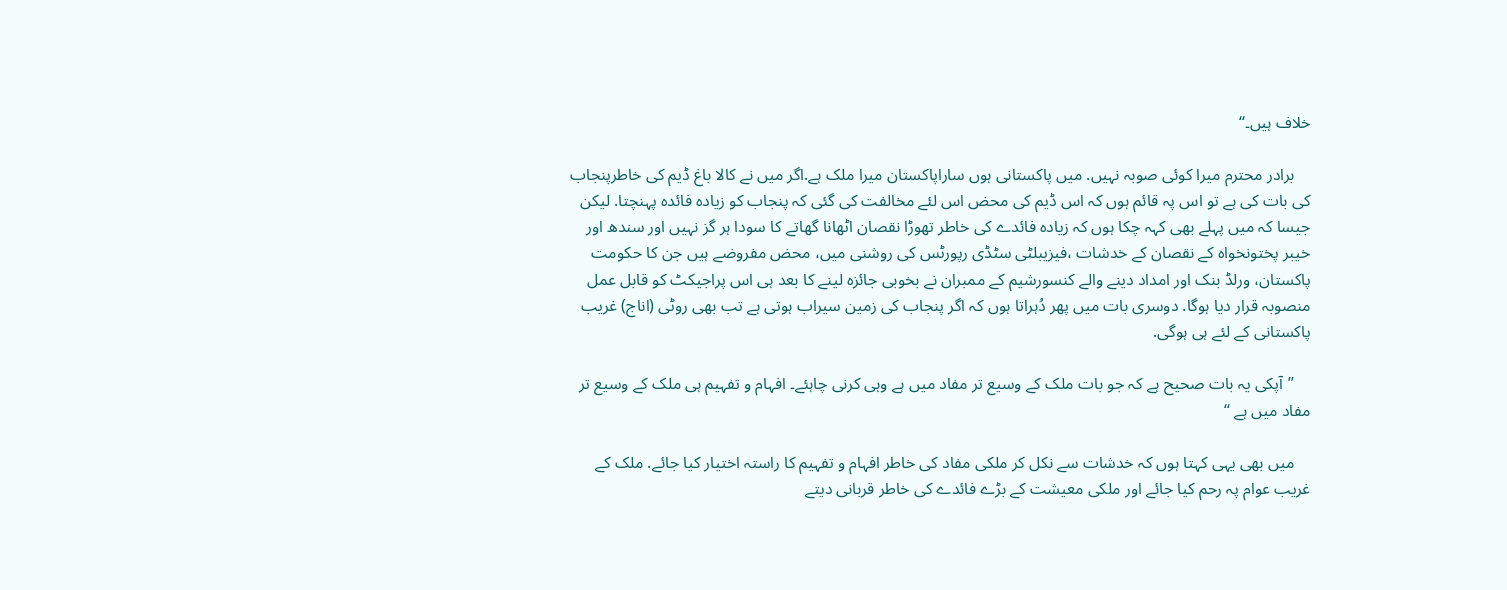خلاف ہیں۔‘‘

    برادر محترم میرا کوئی صوبہ نہیں. میں پاکستانی ہوں ساراپاکستان میرا ملک ہے.اگر میں نے کالا باغ ڈیم کی خاطرپنجاب کی بات کی ہے تو اس پہ قائم ہوں کہ اس ڈیم کی محض اس لئے مخالفت کی گئی کہ پنجاب کو زیادہ فائدہ پہنچتا. لیکن جیسا کہ میں پہلے بھی کہہ چکا ہوں کہ زیادہ فائدے کی خاطر تھوڑا نقصان اٹھانا گھاتے کا سودا ہر گز نہیں اور سندھ اور خیبر پختونخواہ کے نقصان کے خدشات ،فیزیبلٹی سٹڈی رپورٹس کی روشنی میں، محض مفروضے ہیں جن کا حکومت پاکستان، ورلڈ بنک اور امداد دینے والے کنسورشیم کے ممبران نے بخوبی جائزہ لینے کا بعد ہی اس پراجیکٹ کو قابل عمل منصوبہ قرار دیا ہوگا. دوسری بات میں پھر دُہراتا ہوں کہ اگر پنجاب کی زمین سیراب ہوتی ہے تب بھی روٹی (اناج) غریب پاکستانی کے لئے ہی ہوگی.

    ’’آپکی یہ بات صحیح ہے کہ جو بات ملک کے وسیع تر مفاد میں ہے وہی کرنی چاہئے۔ افہام و تفہیم ہی ملک کے وسیع تر مفاد میں ہے ‘‘

    میں بھی یہی کہتا ہوں کہ خدشات سے نکل کر ملکی مفاد کی خاطر افہام و تفہیم کا راستہ اختیار کیا جائے. ملک کے غریب عوام پہ رحم کیا جائے اور ملکی معیشت کے بڑے فائدے کی خاطر قربانی دیتے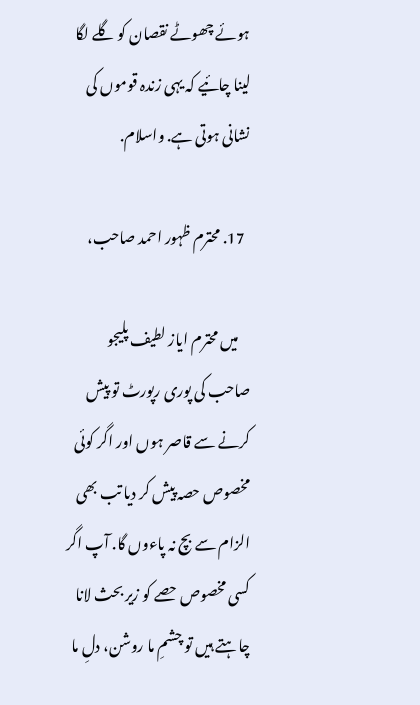ہوئے چھوٹے نقصان کو گلے لگا لینا چائیے کہ یہی زندہ قوموں کی نشانی ہوتی ہے. واسلام.

  17. محترم ظہور احمد صاحب،

    میں محترم ایاز لطیف پلیجو صاحب کی پوری رپورٹ تو پیش کرنے سے قاصر ہوں اور اگر کوئی مخصوص حصہ پیش کر دیا تب بھی الزام سے بچ نہ پاءوں گا. آپ اگر کسی مخصوص حصے کو زیر بحث لانا چاہتے ہیں تو چشمِ ما روشن، دلِ ما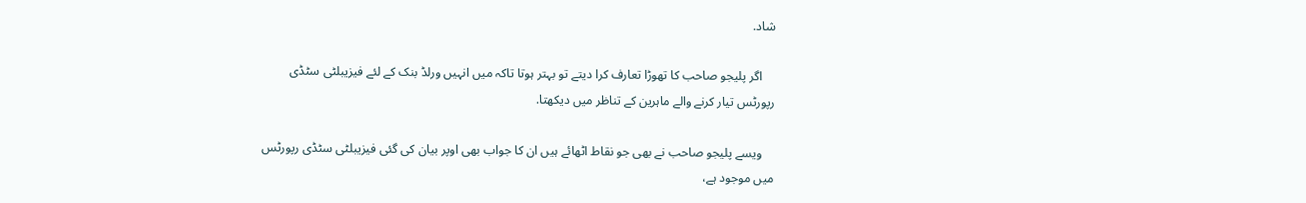شاد.

    اگر پلیجو صاحب کا تھوڑا تعارف کرا دیتے تو بہتر ہوتا تاکہ میں انہیں ورلڈ بنک کے لئے فیزیبلٹی سٹڈی رپورٹس تیار کرنے والے ماہرین کے تناظر میں دیکھتا.

    ویسے پلیجو صاحب نے بھی جو نقاط اٹھائے ہیں ان کا جواب بھی اوپر بیان کی گئی فیزیبلٹی سٹڈی رپورٹس میں موجود ہے،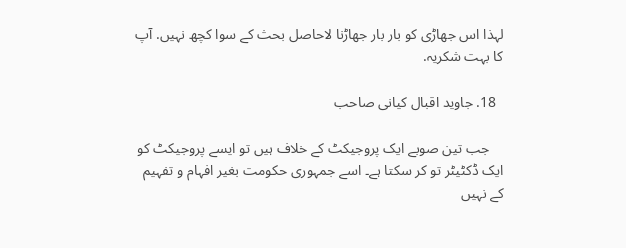لہذا اس جھاڑی کو بار بار جھاڑنا لاحاصل بحث کے سوا کچھ نہیں. آپ کا بہت شکریہ.

  18. جاوید اقبال کیانی صاحب

    جب تین صوبے ایک پروجیکٹ کے خلاف ہیں تو ایسے پروجیکٹ کو ایک ڈکٹیٹر تو کر سکتا ہے۔ اسے جمہوری حکومت بغیر افہام و تفہیم کے نہیں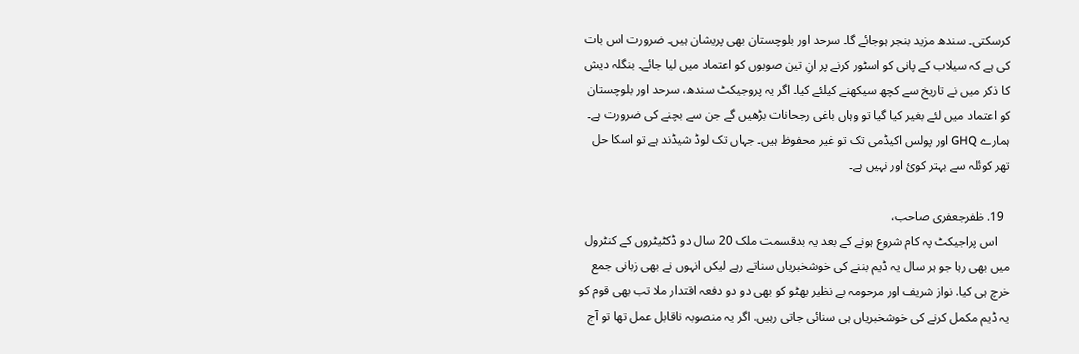کرسکتی۔ سندھ مزید بنجر ہوجائے گا۔ سرحد اور بلوچستان بھی پریشان ہیں۔ ضرورت اس بات کی ہے کہ سیلاب کے پانی کو اسٹور کرنے پر انِ تین صوبوں کو اعتماد میں لیا جائے۔ بنگلہ دیش کا ذکر میں نے تاریخ سے کچھ سیکھنے کیلئے کیا۔ اگر یہ پروجیکٹ سندھ، سرحد اور بلوچستان کو اعتماد میں لئے بغیر کیا گیا تو وہاں باغی رجحانات بڑھیں گے جن سے بچنے کی ضرورت ہے۔ ہمارے GHQ اور پولس اکیڈمی تک تو غیر محفوظ ہیں۔ جہاں تک لوڈ شیڈند ہے تو اسکا حل تھر کوئلہ سے بہتر کوئ اور نہیں ہے۔

  19. ظفرجعفری صاحب،
    اس پراجیکٹ پہ کام شروع ہونے کے بعد یہ بدقسمت ملک 20 سال دو ڈکٹیٹروں کے کنٹرول میں بھی رہا جو ہر سال یہ ڈیم بننے کی خوشخبریاں سناتے رہے لیکں انہوں نے بھی زبانی جمع خرچ ہی کیا. نواز شریف اور مرحومہ بے نظیر بھٹو کو بھی دو دو دفعہ اقتدار ملا تب بھی قوم کو یہ ڈیم مکمل کرنے کی خوشخبریاں ہی سنائی جاتی رہیں. اگر یہ منصوبہ ناقابل عمل تھا تو آج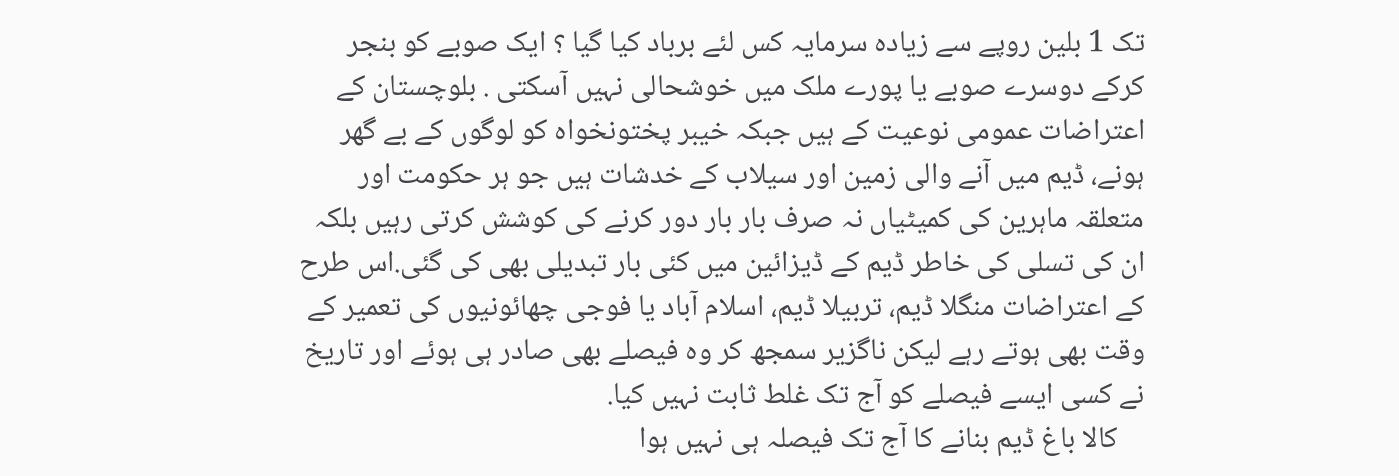تک 1 بلین روپے سے زیادہ سرمایہ کس لئے برباد کیا گیا ؟ ایک صوبے کو بنجر کرکے دوسرے صوبے یا پورے ملک میں خوشحالی نہیں آسکتی . بلوچستان کے اعتراضات عمومی نوعیت کے ہیں جبکہ خیبر پختونخواہ کو لوگوں کے بے گھر ہونے، ڈیم میں آنے والی زمین اور سیلاب کے خدشات ہیں جو ہر حکومت اور متعلقہ ماہرین کی کمیٹیاں نہ صرف بار بار دور کرنے کی کوشش کرتی رہیں بلکہ ان کی تسلی کی خاطر ڈیم کے ڈیزائین میں کئی بار تبدیلی بھی کی گئی.اس طرح کے اعتراضات منگلا ڈیم، تربیلا ڈیم، اسلام آباد یا فوجی چھائونیوں کی تعمیر کے وقت بھی ہوتے رہے لیکن ناگزیر سمجھ کر وہ فیصلے بھی صادر ہی ہوئے اور تاریخ نے کسی ایسے فیصلے کو آج تک غلط ثابت نہیں کیا.
    کالا باغ ڈیم بنانے کا آج تک فیصلہ ہی نہیں ہوا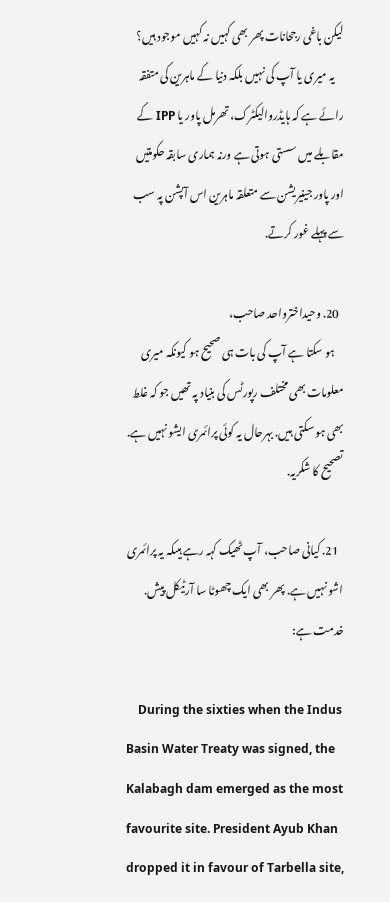لیکن باغی رجحانات پھر بھی کہیں نہ کہیں موجود ہیں؟
    یہ میری یا آپ کی نہیں بلکہ دنیا کے ماہرین کی متفقہ رائے ہے کہ ہایڈروالیکٹرک، تھرمل پاور یا IPP کے مقابلے میں سستی ہوتی ہے ورنہ ہماری سابقہ حکومتیں اور پاور جینیریشن سے متعلقہ ماہرین اس آپشن پہ سب سے پہلے غور کرتے.

  20. وحیداخترواحد صاحب،
    ہو سکتا ہے آپ کی بات ہی صحیح ہو کیونکہ میری معلومات بھی مختلف رپورٹس کی بنیاد پہ تھیں جو کہ غلط بھی ہو سکتی ہیں. بہرحال یہ کوئی پرائمری ایشو نہیں ہے. تصحیح کا شکریہ.

  21. کیانی صاحب، آپ ٹھیک کہہ رہے ہیںکہ یہ پرائمری اشو نہیں ہے. پھر بھی ایک چھوٹا سا آرٹیکل پیش. خدمت ہے:

    During the sixties when the Indus Basin Water Treaty was signed, the Kalabagh dam emerged as the most favourite site. President Ayub Khan dropped it in favour of Tarbella site,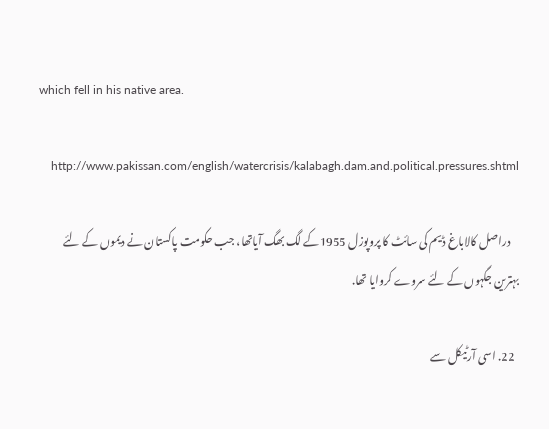which fell in his native area.

    http://www.pakissan.com/english/watercrisis/kalabagh.dam.and.political.pressures.shtml

    دراصل کالاباغ ڈیم کی سائٹ کا پروپوزل 1955کے لگ بھگ آیاتھا، جب حکومت پاکستان نے دیموں کے لئے بہترین جگہوں کے لئے سروے کروایا تھا.

  22. اسی آرٹیکل سے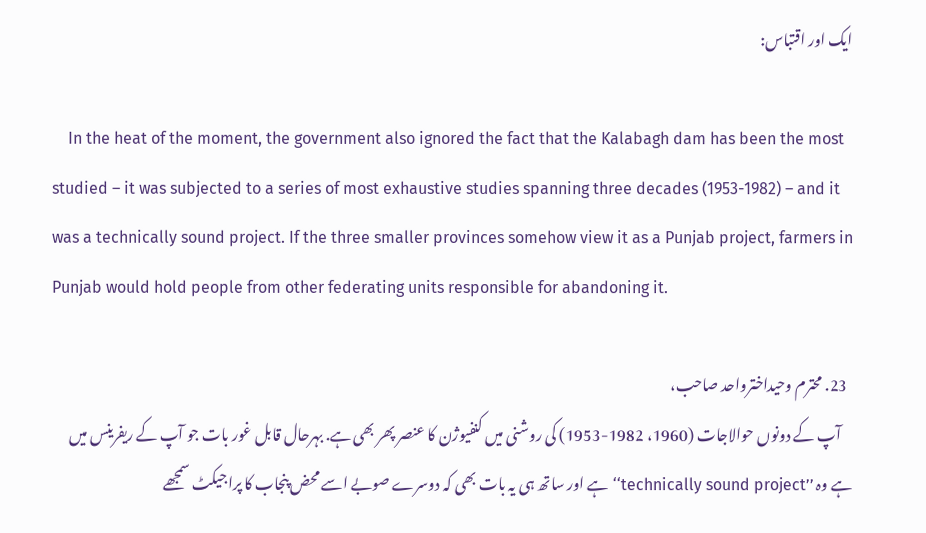ایک اور اقتباس:

    In the heat of the moment, the government also ignored the fact that the Kalabagh dam has been the most studied – it was subjected to a series of most exhaustive studies spanning three decades (1953-1982) – and it was a technically sound project. If the three smaller provinces somehow view it as a Punjab project, farmers in Punjab would hold people from other federating units responsible for abandoning it.

  23. محترم وحیداخترواحد صاحب،
    آپ کے دونوں حوالاجات (1960، 1982-1953) کی روشنی میں کنفیوژن کا عنصر پھر بھی ہے. بہرحال قابل غور بات جو آپ کے ریفرینس میں ہے وہ ’’technically sound project‘‘ ہے اور ساتھ ہی یہ بات بھی کہ دوسرے صوبے اسے محض پنجاب کا پراجیکٹ سمجھے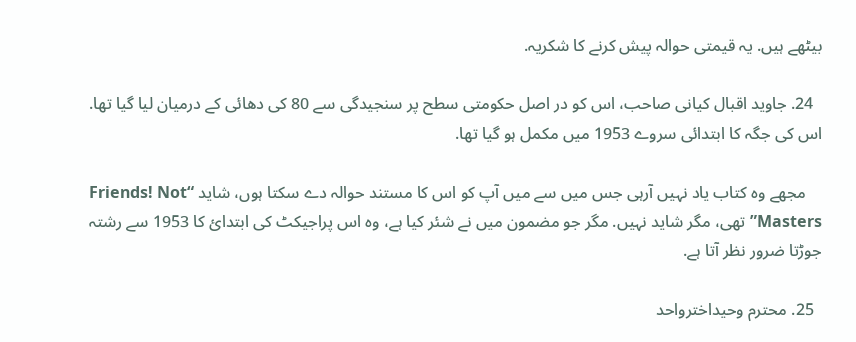بیٹھے ہیں. یہ قیمتی حوالہ پیش کرنے کا شکریہ.

  24. جاوید اقبال کیانی صاحب، اس کو در اصل حکومتی سطح پر سنجیدگی سے 80 کی دھائی کے درمیان لیا گیا تھا. اس کی جگہ کا ابتدائی سروے 1953 میں مکمل ہو گیا تھا.

    مجھے وہ کتاب یاد نہیں آرہی جس میں سے میں آپ کو اس کا مستند حوالہ دے سکتا ہوں، شاید “Friends! Not Masters” تھی، مگر شاید نہیں. مگر جو مضمون میں نے شئر کیا ہے، وہ اس پراجیکٹ کی ابتدائ کا 1953 سے رشتہ جوڑتا ضرور نظر آتا ہے.

  25. محترم وحیداخترواحد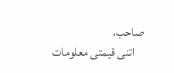صاحب،
    اتنی قیمتی معلومات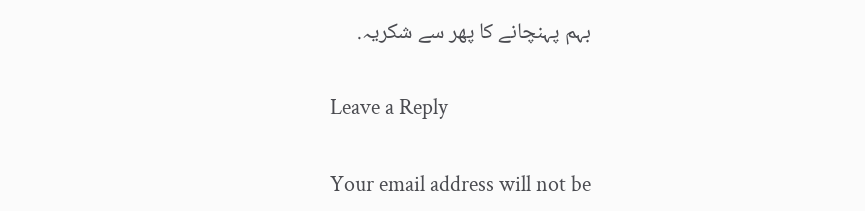بہم پہنچانے کا پھر سے شکریہ.

Leave a Reply

Your email address will not be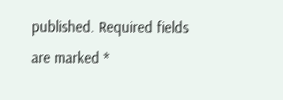published. Required fields are marked *